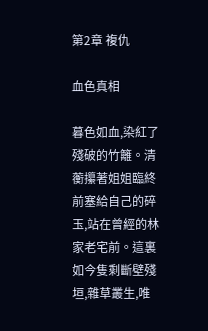第2章 複仇

血色真相

暮色如血,染紅了殘破的竹籬。清蘅攥著姐姐臨終前塞給自己的碎玉,站在曾經的林家老宅前。這裏如今隻剩斷壁殘垣,雜草叢生,唯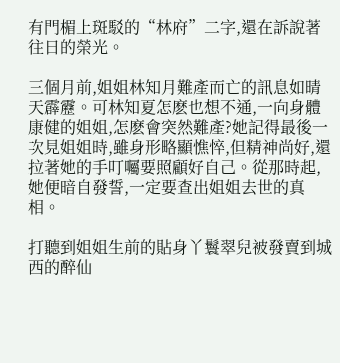有門楣上斑駁的“林府”二字,還在訴說著往日的榮光。

三個月前,姐姐林知月難產而亡的訊息如晴天霹靂。可林知夏怎麽也想不通,一向身體康健的姐姐,怎麽會突然難產?她記得最後一次見姐姐時,雖身形略顯憔悴,但精神尚好,還拉著她的手叮囑要照顧好自己。從那時起,她便暗自發誓,一定要查出姐姐去世的真相。

打聽到姐姐生前的貼身丫鬟翠兒被發賣到城西的醉仙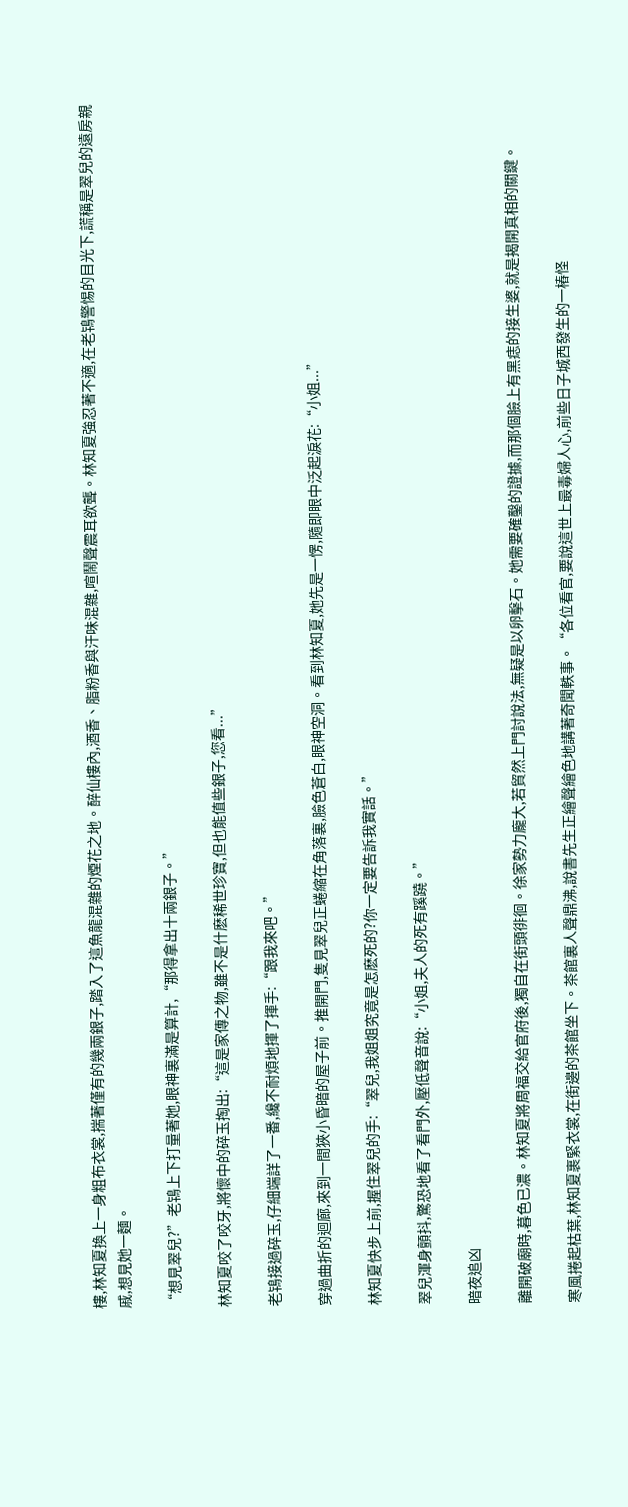樓,林知夏換上一身粗布衣裳,揣著僅有的幾兩銀子,踏入了這魚龍混雜的煙花之地。醉仙樓內,酒香、脂粉香與汗味混雜,喧鬧聲震耳欲聾。林知夏強忍著不適,在老鴇警惕的目光下,謊稱是翠兒的遠房親戚,想見她一麵。

“想見翠兒?”老鴇上下打量著她,眼神裏滿是算計,“那得拿出十兩銀子。”

林知夏咬了咬牙,將懷中的碎玉掏出:“這是家傳之物,雖不是什麽稀世珍寶,但也能值些銀子,您看...”

老鴇接過碎玉,仔細端詳了一番,纔不耐煩地揮了揮手:“跟我來吧。”

穿過曲折的迴廊,來到一間狹小昏暗的屋子前。推開門,隻見翠兒正蜷縮在角落裏,臉色蒼白,眼神空洞。看到林知夏,她先是一愣,隨即眼中泛起淚花:“小姐...”

林知夏快步上前,握住翠兒的手:“翠兒,我姐姐究竟是怎麽死的?你一定要告訴我實話。”

翠兒渾身顫抖,驚恐地看了看門外,壓低聲音說:“小姐,夫人的死有蹊蹺。”

暗夜追凶

離開破廟時,暮色已濃。林知夏將周福交給官府後,獨自在街頭徘徊。徐家勢力龐大,若貿然上門討說法,無疑是以卵擊石。她需要確鑿的證據,而那個臉上有黑痣的接生婆,就是揭開真相的關鍵。

寒風捲起枯葉,林知夏裹緊衣裳,在街邊的茶館坐下。茶館裏人聲鼎沸,說書先生正繪聲繪色地講著奇聞軼事。“各位看官,要說這世上最毒婦人心,前些日子城西發生的一樁怪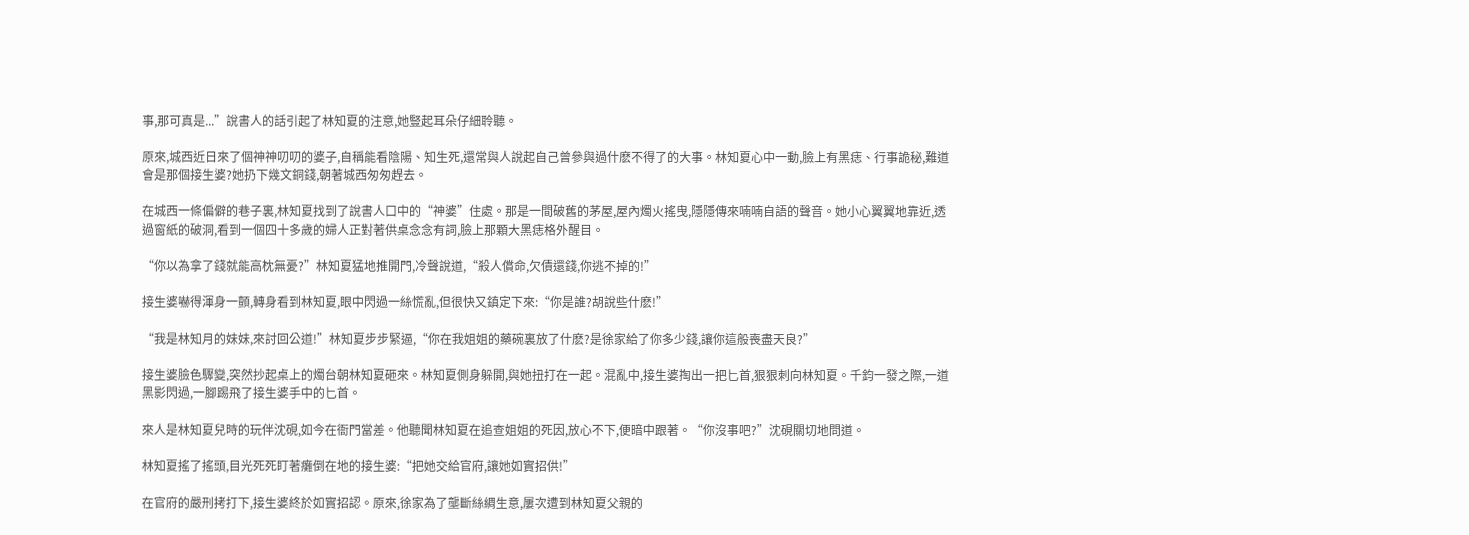事,那可真是...”說書人的話引起了林知夏的注意,她豎起耳朵仔細聆聽。

原來,城西近日來了個神神叨叨的婆子,自稱能看陰陽、知生死,還常與人說起自己曾參與過什麽不得了的大事。林知夏心中一動,臉上有黑痣、行事詭秘,難道會是那個接生婆?她扔下幾文銅錢,朝著城西匆匆趕去。

在城西一條偏僻的巷子裏,林知夏找到了說書人口中的“神婆”住處。那是一間破舊的茅屋,屋內燭火搖曳,隱隱傳來喃喃自語的聲音。她小心翼翼地靠近,透過窗紙的破洞,看到一個四十多歲的婦人正對著供桌念念有詞,臉上那顆大黑痣格外醒目。

“你以為拿了錢就能高枕無憂?”林知夏猛地推開門,冷聲說道,“殺人償命,欠債還錢,你逃不掉的!”

接生婆嚇得渾身一顫,轉身看到林知夏,眼中閃過一絲慌亂,但很快又鎮定下來:“你是誰?胡說些什麽!”

“我是林知月的妹妹,來討回公道!”林知夏步步緊逼,“你在我姐姐的藥碗裏放了什麽?是徐家給了你多少錢,讓你這般喪盡天良?”

接生婆臉色驟變,突然抄起桌上的燭台朝林知夏砸來。林知夏側身躲開,與她扭打在一起。混亂中,接生婆掏出一把匕首,狠狠刺向林知夏。千鈞一發之際,一道黑影閃過,一腳踢飛了接生婆手中的匕首。

來人是林知夏兒時的玩伴沈硯,如今在衙門當差。他聽聞林知夏在追查姐姐的死因,放心不下,便暗中跟著。“你沒事吧?”沈硯關切地問道。

林知夏搖了搖頭,目光死死盯著癱倒在地的接生婆:“把她交給官府,讓她如實招供!”

在官府的嚴刑拷打下,接生婆終於如實招認。原來,徐家為了壟斷絲綢生意,屢次遭到林知夏父親的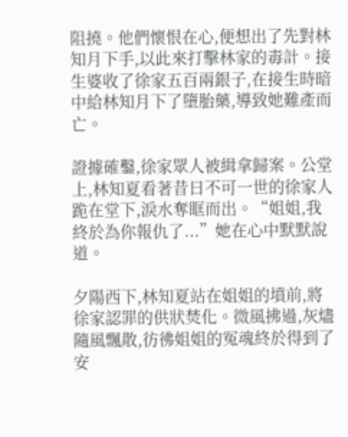阻撓。他們懷恨在心,便想出了先對林知月下手,以此來打擊林家的毒計。接生婆收了徐家五百兩銀子,在接生時暗中給林知月下了墮胎藥,導致她難產而亡。

證據確鑿,徐家眾人被緝拿歸案。公堂上,林知夏看著昔日不可一世的徐家人跪在堂下,淚水奪眶而出。“姐姐,我終於為你報仇了...”她在心中默默說道。

夕陽西下,林知夏站在姐姐的墳前,將徐家認罪的供狀焚化。微風拂過,灰燼隨風飄散,彷彿姐姐的冤魂終於得到了安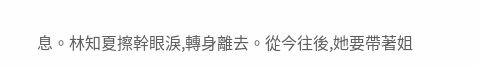息。林知夏擦幹眼淚,轉身離去。從今往後,她要帶著姐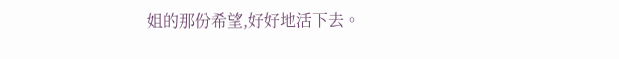姐的那份希望,好好地活下去。